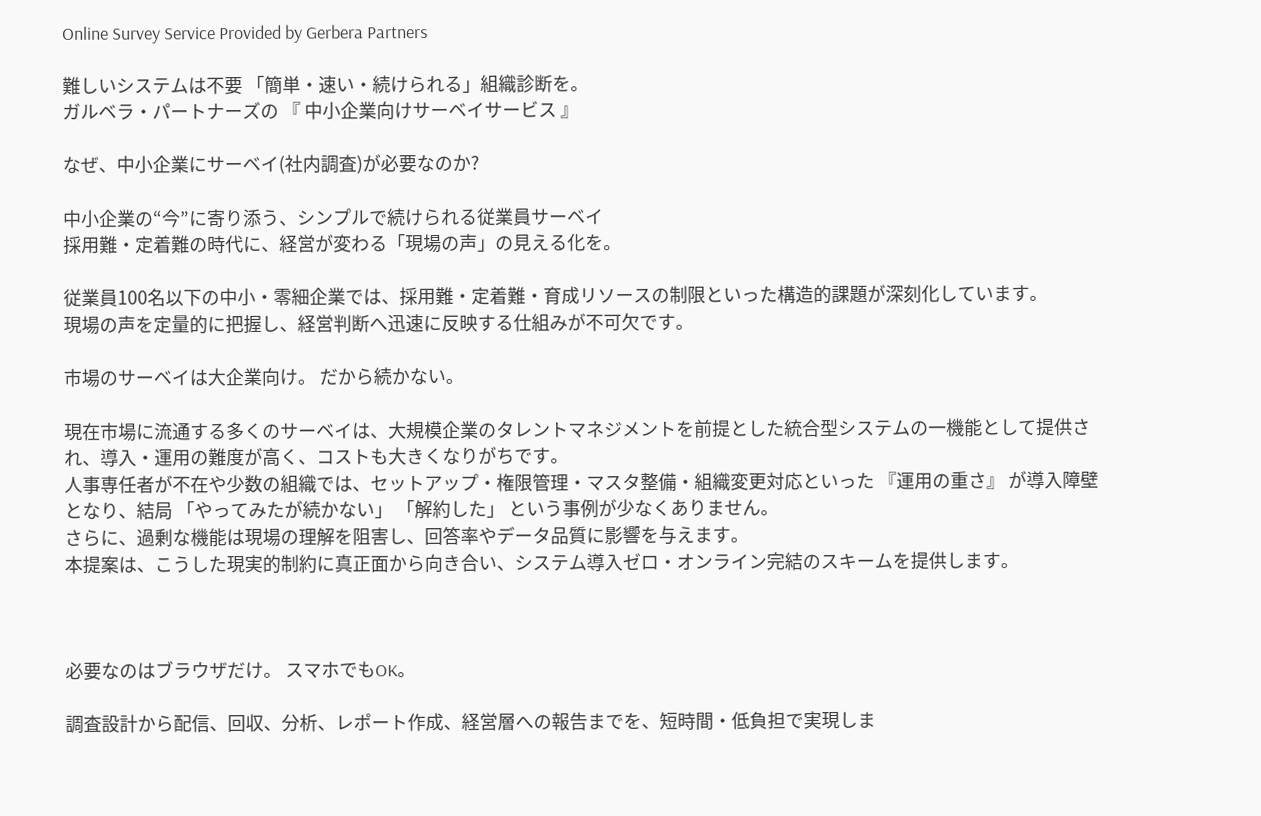Online Survey Service Provided by Gerbera Partners

難しいシステムは不要 「簡単・速い・続けられる」組織診断を。
ガルベラ・パートナーズの 『 中小企業向けサーベイサービス 』

なぜ、中小企業にサーベイ(社内調査)が必要なのか?

中小企業の“今”に寄り添う、シンプルで続けられる従業員サーベイ
採用難・定着難の時代に、経営が変わる「現場の声」の見える化を。

従業員100名以下の中小・零細企業では、採用難・定着難・育成リソースの制限といった構造的課題が深刻化しています。
現場の声を定量的に把握し、経営判断へ迅速に反映する仕組みが不可欠です。

市場のサーベイは大企業向け。 だから続かない。

現在市場に流通する多くのサーベイは、大規模企業のタレントマネジメントを前提とした統合型システムの一機能として提供され、導入・運用の難度が高く、コストも大きくなりがちです。
人事専任者が不在や少数の組織では、セットアップ・権限管理・マスタ整備・組織変更対応といった 『運用の重さ』 が導入障壁となり、結局 「やってみたが続かない」 「解約した」 という事例が少なくありません。
さらに、過剰な機能は現場の理解を阻害し、回答率やデータ品質に影響を与えます。
本提案は、こうした現実的制約に真正面から向き合い、システム導入ゼロ・オンライン完結のスキームを提供します。



必要なのはブラウザだけ。 スマホでもOK。

調査設計から配信、回収、分析、レポート作成、経営層への報告までを、短時間・低負担で実現しま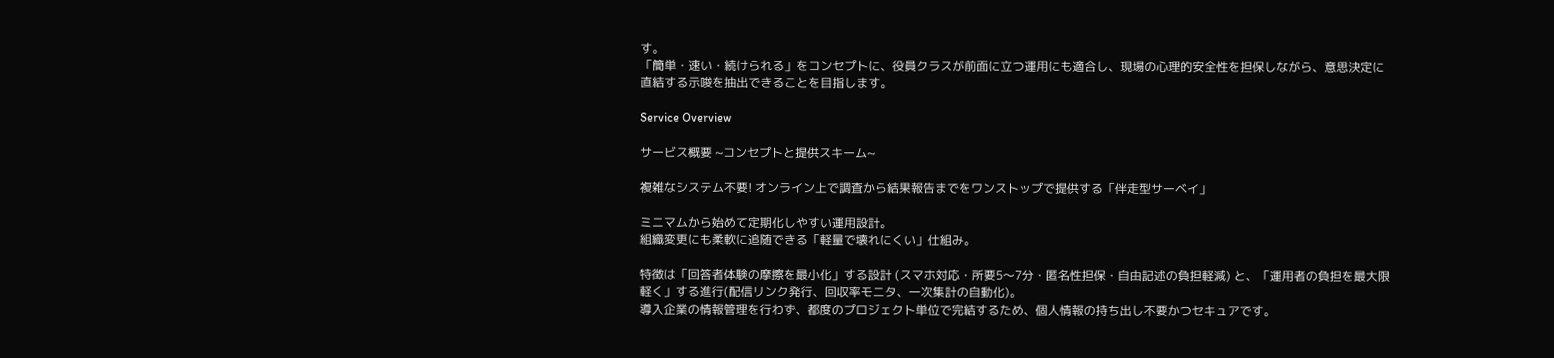す。
「簡単・速い・続けられる」をコンセプトに、役員クラスが前面に立つ運用にも適合し、現場の心理的安全性を担保しながら、意思決定に直結する示唆を抽出できることを目指します。

Service Overview

サービス概要 ~コンセプトと提供スキーム~

複雑なシステム不要! オンライン上で調査から結果報告までをワンストップで提供する「伴走型サーベイ」

ミニマムから始めて定期化しやすい運用設計。
組織変更にも柔軟に追随できる「軽量で壊れにくい」仕組み。

特徴は「回答者体験の摩擦を最小化」する設計 (スマホ対応・所要5〜7分・匿名性担保・自由記述の負担軽減) と、「運用者の負担を最大限軽く」する進行(配信リンク発行、回収率モニタ、一次集計の自動化)。
導入企業の情報管理を行わず、都度のプロジェクト単位で完結するため、個人情報の持ち出し不要かつセキュアです。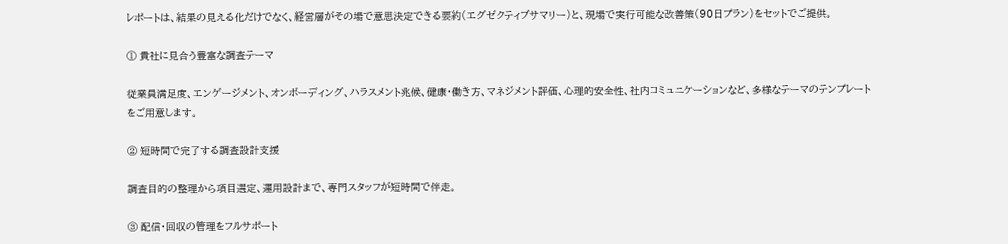レポートは、結果の見える化だけでなく、経営層がその場で意思決定できる要約(エグゼクティブサマリー)と、現場で実行可能な改善策(90日プラン)をセットでご提供。

① 貴社に見合う豊富な調査テーマ

従業員満足度、エンゲージメント、オンボーディング、ハラスメント兆候、健康・働き方、マネジメント評価、心理的安全性、社内コミュニケーションなど、多様なテーマのテンプレートをご用意します。

② 短時間で完了する調査設計支援

調査目的の整理から項目選定、運用設計まで、専門スタッフが短時間で伴走。

③ 配信・回収の管理をフルサポート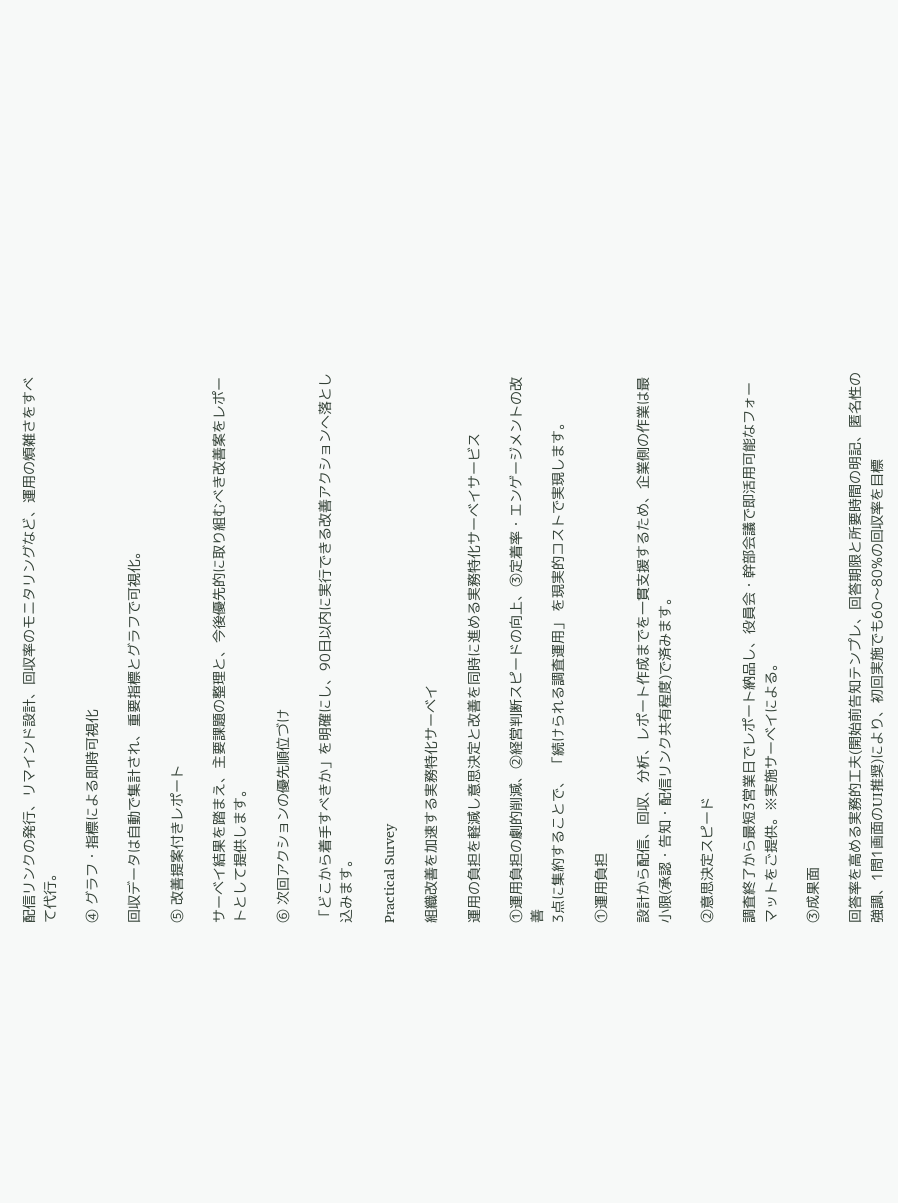配信リンクの発行、リマインド設計、回収率のモニタリングなど、運用の煩雑さをすべて代行。

④ グラフ・指標による即時可視化

回収データは自動で集計され、重要指標とグラフで可視化。

⑤ 改善提案付きレポート

サーベイ結果を踏まえ、主要課題の整理と、今後優先的に取り組むべき改善案をレポートとして提供します。

⑥ 次回アクションの優先順位づけ

「どこから着手すべきか」を明確にし、90日以内に実行できる改善アクションへ落とし込みます。

Practical Survey

組織改善を加速する実務特化サーベイ

運用の負担を軽減し意思決定と改善を同時に進める実務特化サーベイサービス

①運用負担の劇的削減、②経営判断スピードの向上、③定着率・エンゲージメントの改善
3点に集約することで、 「続けられる調査運用」 を現実的コストで実現します。

①運用負担

設計から配信、回収、分析、レポート作成までを一貫支援するため、企業側の作業は最小限(承認・告知・配信リンク共有程度)で済みます。

②意思決定スピード

調査終了から最短3営業日でレポート納品し、役員会・幹部会議で即活用可能なフォーマットをご提供。※実施サーベイによる。

③成果面

回答率を高める実務的工夫(開始前告知テンプレ、回答期限と所要時間の明記、匿名性の強調、1問1画面のUI推奨)により、初回実施でも60〜80%の回収率を目標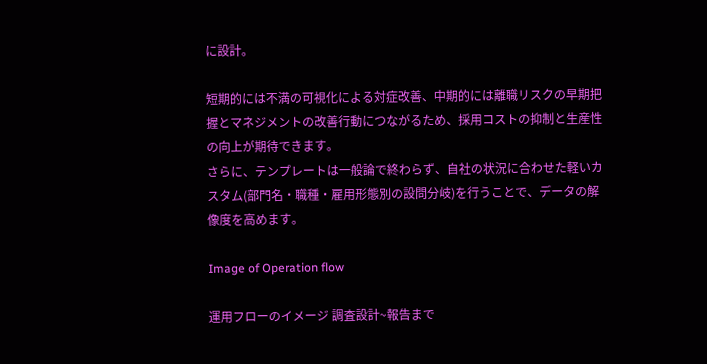に設計。

短期的には不満の可視化による対症改善、中期的には離職リスクの早期把握とマネジメントの改善行動につながるため、採用コストの抑制と生産性の向上が期待できます。
さらに、テンプレートは一般論で終わらず、自社の状況に合わせた軽いカスタム(部門名・職種・雇用形態別の設問分岐)を行うことで、データの解像度を高めます。

Image of Operation flow

運用フローのイメージ 調査設計~報告まで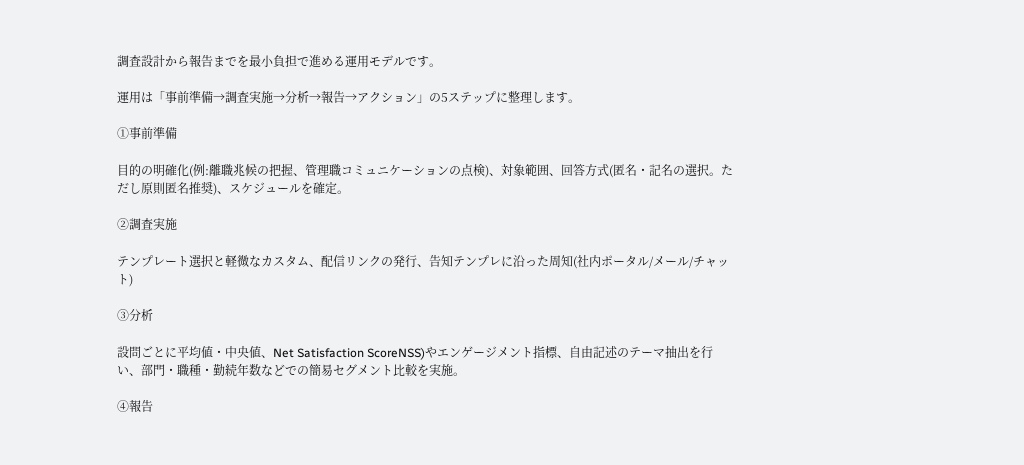調査設計から報告までを最小負担で進める運用モデルです。

運用は「事前準備→調査実施→分析→報告→アクション」の5ステップに整理します。

①事前準備

目的の明確化(例:離職兆候の把握、管理職コミュニケーションの点検)、対象範囲、回答方式(匿名・記名の選択。ただし原則匿名推奨)、スケジュールを確定。

②調査実施

テンプレート選択と軽微なカスタム、配信リンクの発行、告知テンプレに沿った周知(社内ポータル/メール/チャット)

③分析

設問ごとに平均値・中央値、Net Satisfaction ScoreNSS)やエンゲージメント指標、自由記述のテーマ抽出を行い、部門・職種・勤続年数などでの簡易セグメント比較を実施。

④報告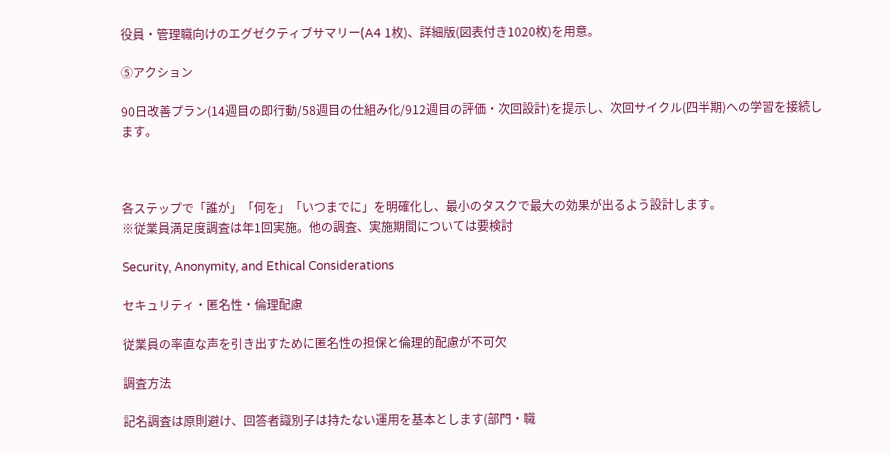役員・管理職向けのエグゼクティブサマリー(A4 1枚)、詳細版(図表付き1020枚)を用意。

⑤アクション

90日改善プラン(14週目の即行動/58週目の仕組み化/912週目の評価・次回設計)を提示し、次回サイクル(四半期)への学習を接続します。



各ステップで「誰が」「何を」「いつまでに」を明確化し、最小のタスクで最大の効果が出るよう設計します。
※従業員満足度調査は年1回実施。他の調査、実施期間については要検討

Security, Anonymity, and Ethical Considerations

セキュリティ・匿名性・倫理配慮

従業員の率直な声を引き出すために匿名性の担保と倫理的配慮が不可欠

調査方法

記名調査は原則避け、回答者識別子は持たない運用を基本とします(部門・職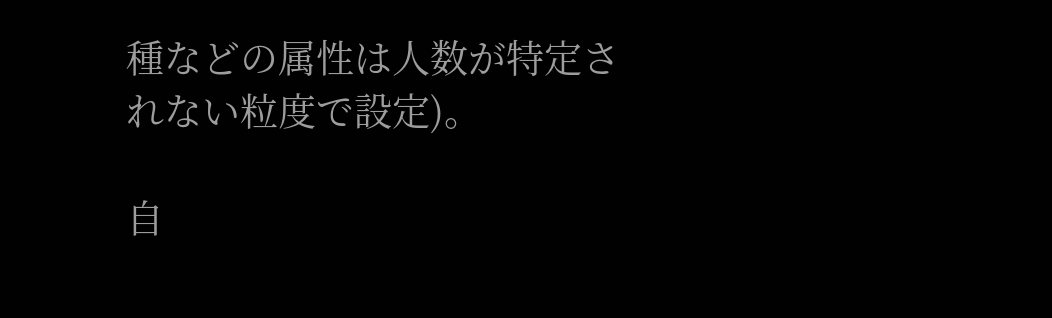種などの属性は人数が特定されない粒度で設定)。

自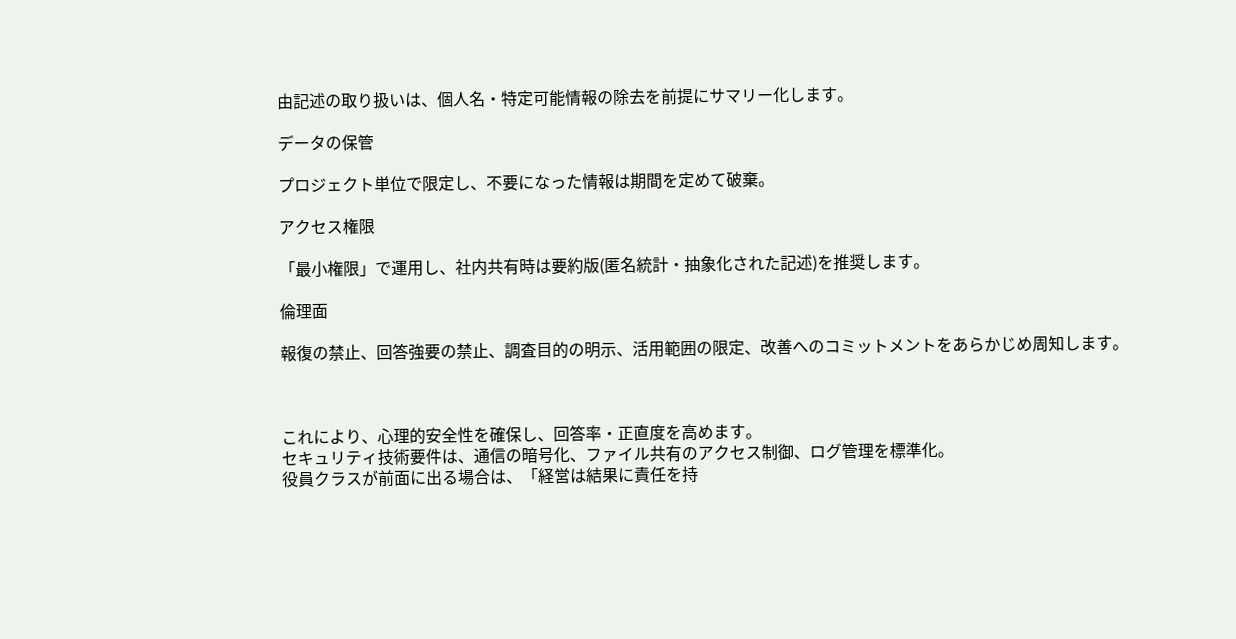由記述の取り扱いは、個人名・特定可能情報の除去を前提にサマリー化します。

データの保管

プロジェクト単位で限定し、不要になった情報は期間を定めて破棄。

アクセス権限

「最小権限」で運用し、社内共有時は要約版(匿名統計・抽象化された記述)を推奨します。

倫理面

報復の禁止、回答強要の禁止、調査目的の明示、活用範囲の限定、改善へのコミットメントをあらかじめ周知します。



これにより、心理的安全性を確保し、回答率・正直度を高めます。
セキュリティ技術要件は、通信の暗号化、ファイル共有のアクセス制御、ログ管理を標準化。
役員クラスが前面に出る場合は、「経営は結果に責任を持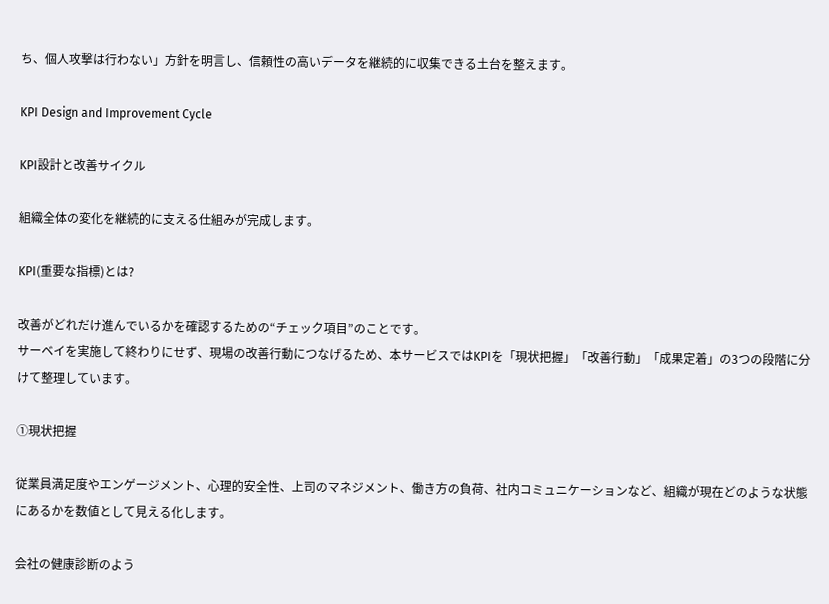ち、個人攻撃は行わない」方針を明言し、信頼性の高いデータを継続的に収集できる土台を整えます。

KPI Design and Improvement Cycle

KPI設計と改善サイクル

組織全体の変化を継続的に支える仕組みが完成します。

KPI(重要な指標)とは?

改善がどれだけ進んでいるかを確認するための“チェック項目”のことです。
サーベイを実施して終わりにせず、現場の改善行動につなげるため、本サービスではKPIを「現状把握」「改善行動」「成果定着」の3つの段階に分けて整理しています。

①現状把握

従業員満足度やエンゲージメント、心理的安全性、上司のマネジメント、働き方の負荷、社内コミュニケーションなど、組織が現在どのような状態にあるかを数値として見える化します。

会社の健康診断のよう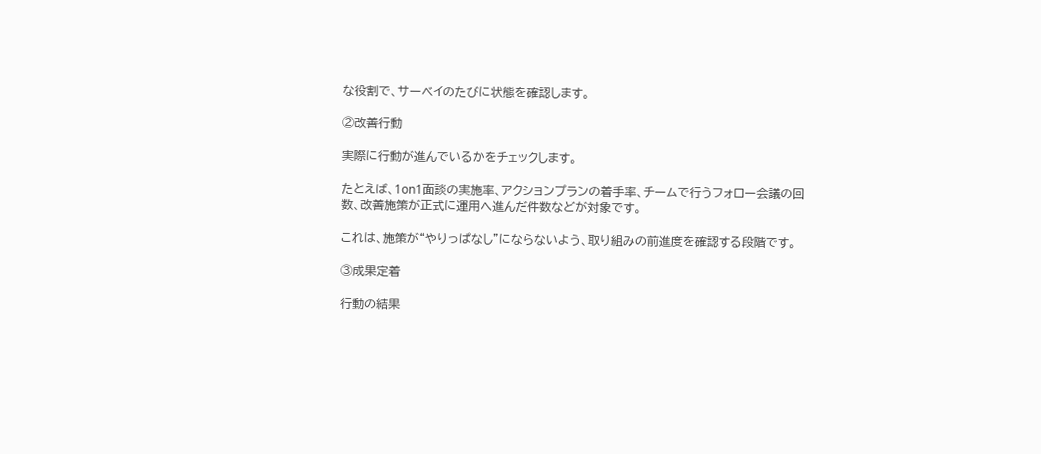な役割で、サーベイのたびに状態を確認します。

②改善行動

実際に行動が進んでいるかをチェックします。

たとえば、1on1面談の実施率、アクションプランの着手率、チームで行うフォロー会議の回数、改善施策が正式に運用へ進んだ件数などが対象です。

これは、施策が“やりっぱなし”にならないよう、取り組みの前進度を確認する段階です。

③成果定着

行動の結果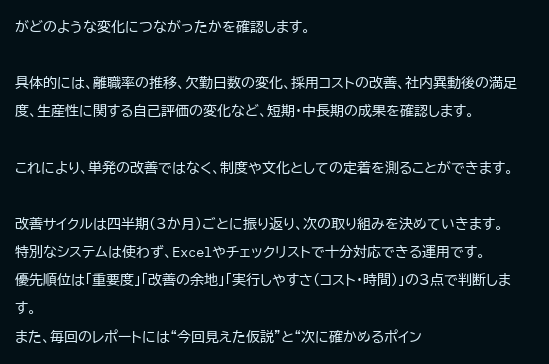がどのような変化につながったかを確認します。

具体的には、離職率の推移、欠勤日数の変化、採用コストの改善、社内異動後の満足度、生産性に関する自己評価の変化など、短期・中長期の成果を確認します。

これにより、単発の改善ではなく、制度や文化としての定着を測ることができます。

改善サイクルは四半期(3か月)ごとに振り返り、次の取り組みを決めていきます。
特別なシステムは使わず、Excelやチェックリストで十分対応できる運用です。
優先順位は「重要度」「改善の余地」「実行しやすさ(コスト・時間)」の3点で判断します。
また、毎回のレポートには“今回見えた仮説”と“次に確かめるポイン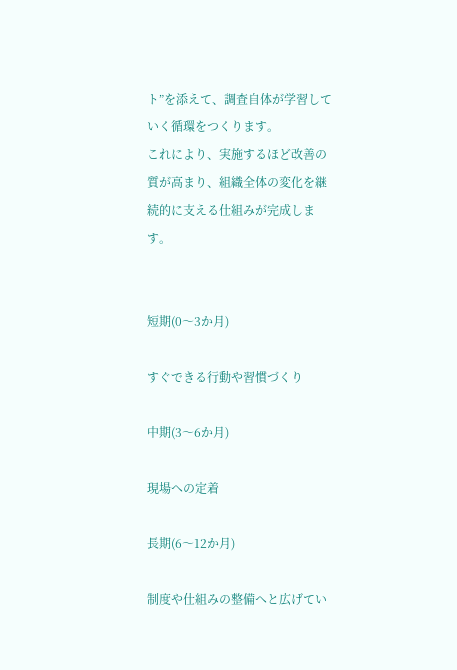ト”を添えて、調査自体が学習していく循環をつくります。
これにより、実施するほど改善の質が高まり、組織全体の変化を継続的に支える仕組みが完成します。


短期(0〜3か月)

すぐできる行動や習慣づくり

中期(3〜6か月)

現場への定着

長期(6〜12か月)

制度や仕組みの整備へと広げてい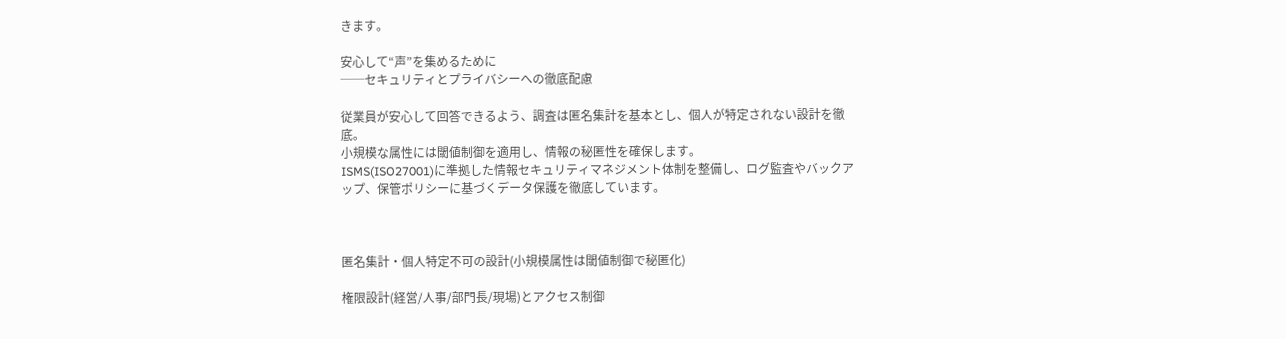きます。

安心して“声”を集めるために
──セキュリティとプライバシーへの徹底配慮

従業員が安心して回答できるよう、調査は匿名集計を基本とし、個人が特定されない設計を徹底。
小規模な属性には閾値制御を適用し、情報の秘匿性を確保します。
ISMS(ISO27001)に準拠した情報セキュリティマネジメント体制を整備し、ログ監査やバックアップ、保管ポリシーに基づくデータ保護を徹底しています。



匿名集計・個人特定不可の設計(小規模属性は閾値制御で秘匿化)

権限設計(経営/人事/部門長/現場)とアクセス制御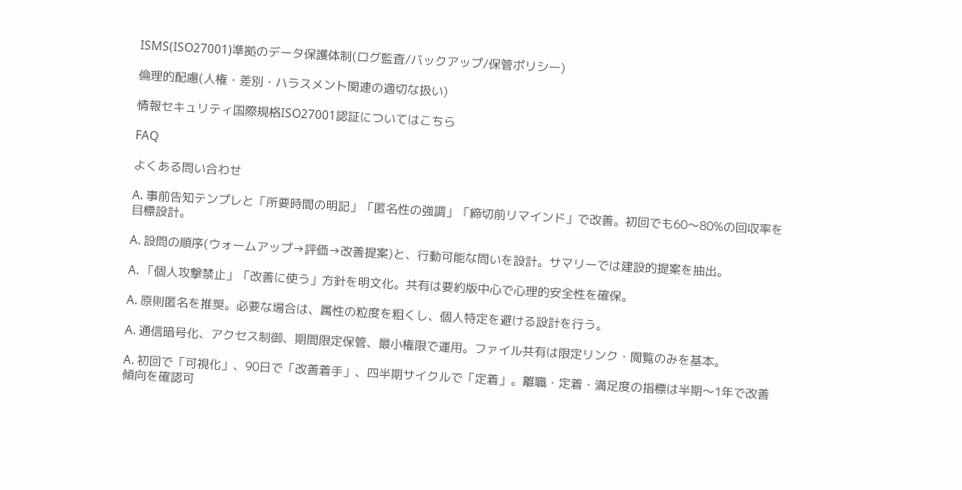ISMS(ISO27001)準拠のデータ保護体制(ログ監査/バックアップ/保管ポリシー)

倫理的配慮(人権・差別・ハラスメント関連の適切な扱い)

情報セキュリティ国際規格ISO27001認証についてはこちら

FAQ

よくある問い合わせ

A. 事前告知テンプレと「所要時間の明記」「匿名性の強調」「締切前リマインド」で改善。初回でも60〜80%の回収率を目標設計。

A. 設問の順序(ウォームアップ→評価→改善提案)と、行動可能な問いを設計。サマリーでは建設的提案を抽出。

A. 「個人攻撃禁止」「改善に使う」方針を明文化。共有は要約版中心で心理的安全性を確保。

A. 原則匿名を推奨。必要な場合は、属性の粒度を粗くし、個人特定を避ける設計を行う。

A. 通信暗号化、アクセス制御、期間限定保管、最小権限で運用。ファイル共有は限定リンク・閲覧のみを基本。

A. 初回で「可視化」、90日で「改善着手」、四半期サイクルで「定着」。離職・定着・満足度の指標は半期〜1年で改善傾向を確認可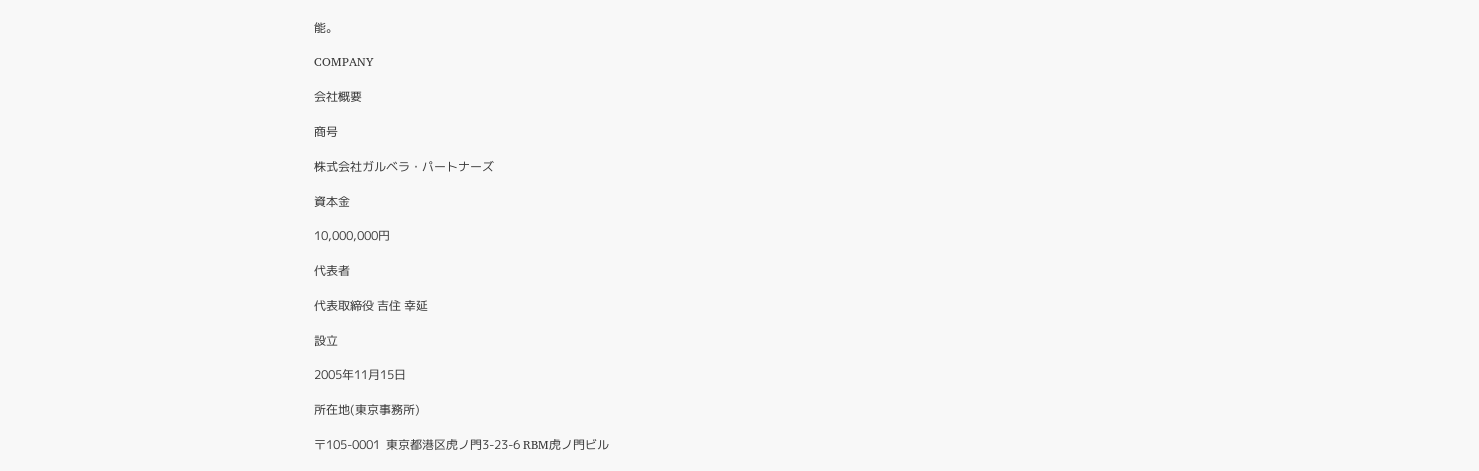能。

COMPANY

会社概要

商号

株式会社ガルベラ・パートナーズ

資本金

10,000,000円

代表者

代表取締役 吉住 幸延

設立

2005年11月15日

所在地(東京事務所)

〒105-0001  東京都港区虎ノ門3-23-6 RBM虎ノ門ビル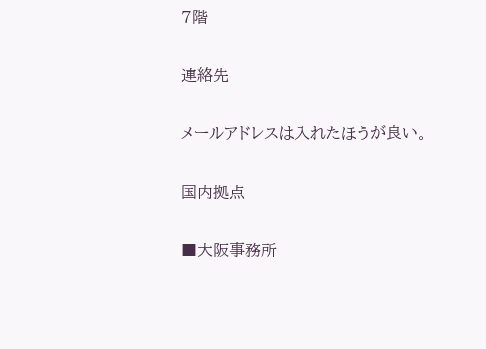7階

連絡先

メールアドレスは入れたほうが良い。

国内拠点

■大阪事務所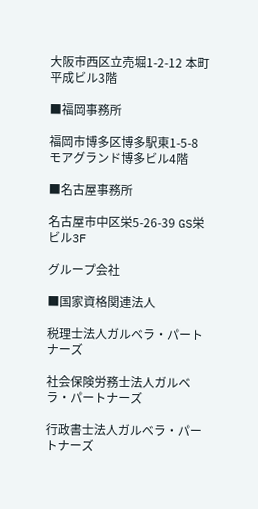大阪市西区立売堀1-2-12 本町平成ビル3階

■福岡事務所

福岡市博多区博多駅東1-5-8 モアグランド博多ビル4階

■名古屋事務所

名古屋市中区栄5-26-39 GS栄ビル3F

グループ会社

■国家資格関連法人

税理士法人ガルベラ・パートナーズ

社会保険労務士法人ガルベラ・パートナーズ

行政書士法人ガルベラ・パートナーズ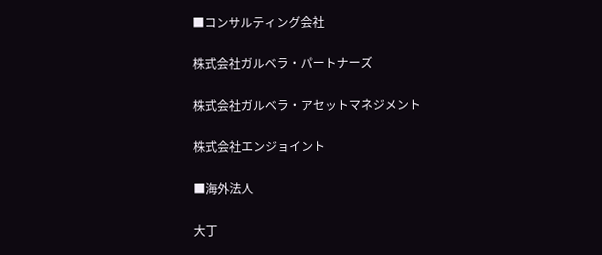■コンサルティング会社

株式会社ガルベラ・パートナーズ

株式会社ガルベラ・アセットマネジメント

株式会社エンジョイント

■海外法人

大丁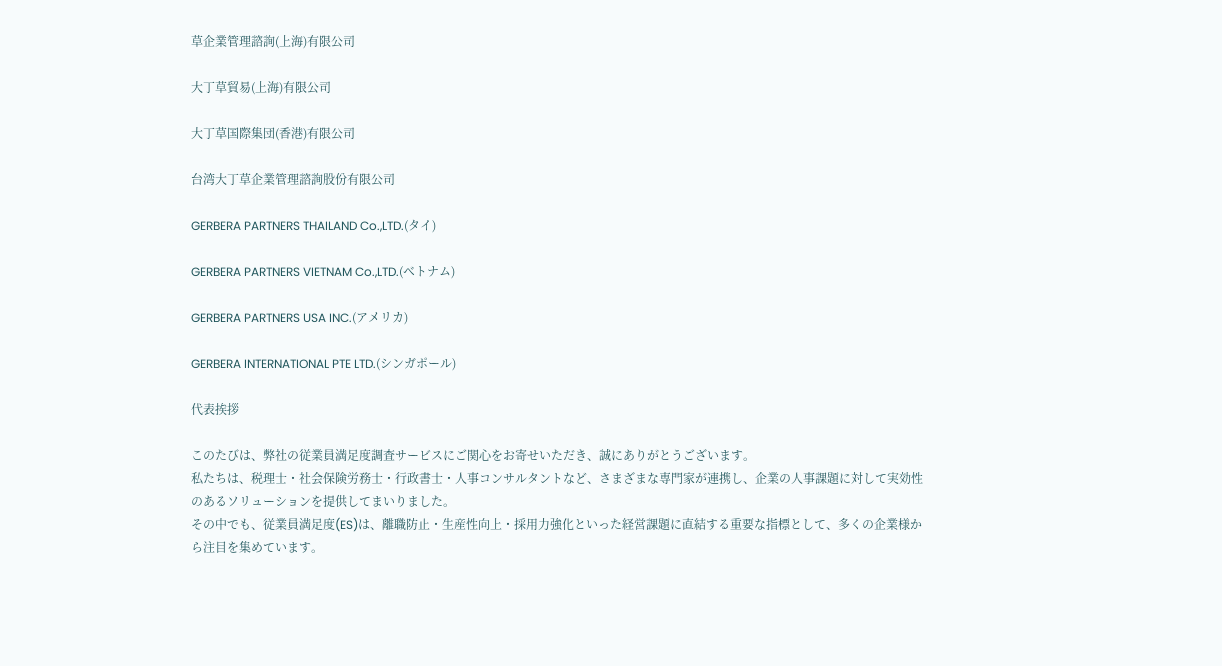草企業管理諮詢(上海)有限公司

大丁草貿易(上海)有限公司

大丁草国際集団(香港)有限公司

台湾大丁草企業管理諮詢股份有限公司

GERBERA PARTNERS THAILAND Co.,LTD.(タイ)

GERBERA PARTNERS VIETNAM Co.,LTD.(ベトナム)

GERBERA PARTNERS USA INC.(アメリカ)

GERBERA INTERNATIONAL PTE LTD.(シンガポール)

代表挨拶

このたびは、弊社の従業員満足度調査サービスにご関心をお寄せいただき、誠にありがとうございます。
私たちは、税理士・社会保険労務士・行政書士・人事コンサルタントなど、さまざまな専門家が連携し、企業の人事課題に対して実効性のあるソリューションを提供してまいりました。
その中でも、従業員満足度(ES)は、離職防止・生産性向上・採用力強化といった経営課題に直結する重要な指標として、多くの企業様から注目を集めています。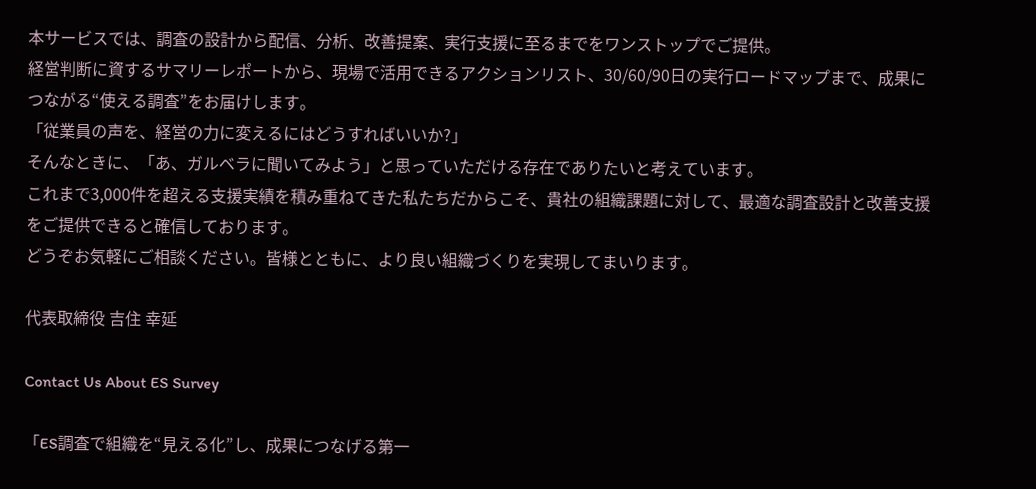本サービスでは、調査の設計から配信、分析、改善提案、実行支援に至るまでをワンストップでご提供。
経営判断に資するサマリーレポートから、現場で活用できるアクションリスト、30/60/90日の実行ロードマップまで、成果につながる“使える調査”をお届けします。
「従業員の声を、経営の力に変えるにはどうすればいいか?」
そんなときに、「あ、ガルベラに聞いてみよう」と思っていただける存在でありたいと考えています。
これまで3,000件を超える支援実績を積み重ねてきた私たちだからこそ、貴社の組織課題に対して、最適な調査設計と改善支援をご提供できると確信しております。
どうぞお気軽にご相談ください。皆様とともに、より良い組織づくりを実現してまいります。

代表取締役 吉住 幸延

Contact Us About ES Survey

「ES調査で組織を“見える化”し、成果につなげる第一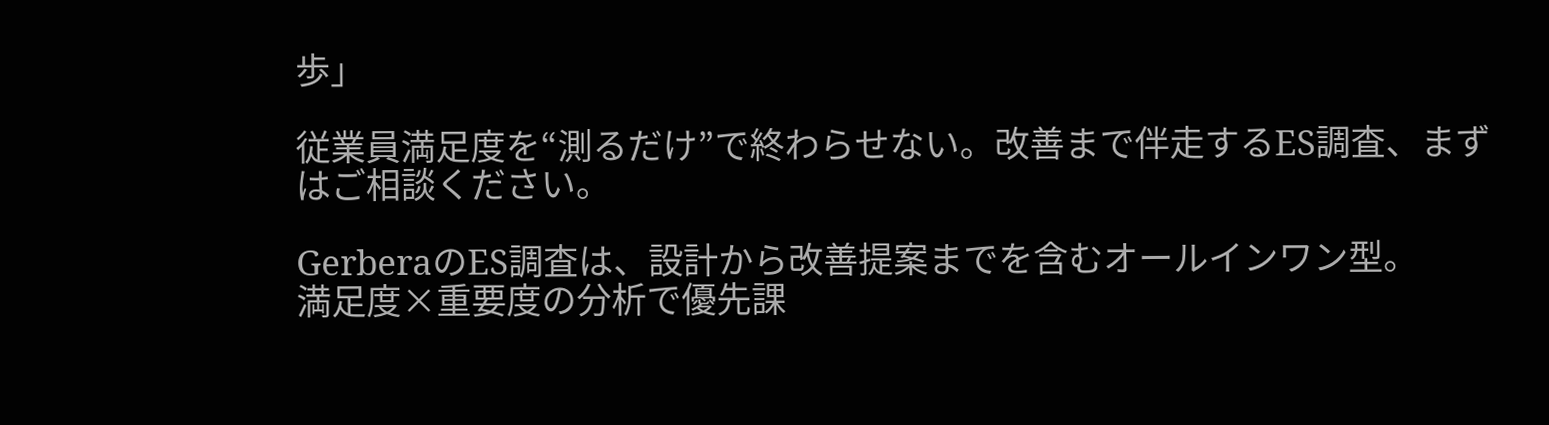歩」

従業員満足度を“測るだけ”で終わらせない。改善まで伴走するES調査、まずはご相談ください。

GerberaのES調査は、設計から改善提案までを含むオールインワン型。
満足度×重要度の分析で優先課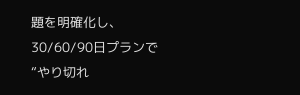題を明確化し、30/60/90日プランで“やり切れ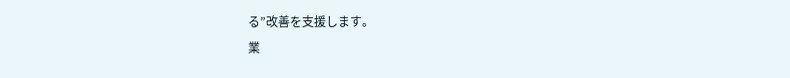る”改善を支援します。
業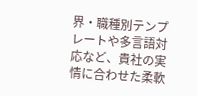界・職種別テンプレートや多言語対応など、貴社の実情に合わせた柔軟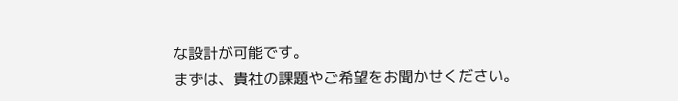な設計が可能です。
まずは、貴社の課題やご希望をお聞かせください。